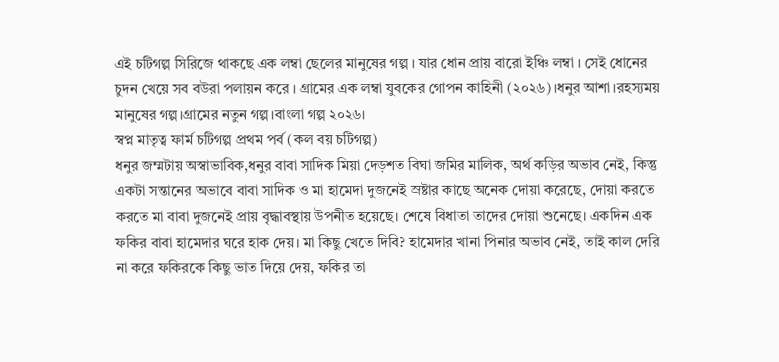এই চটিগল্প সিরিজে থাকছে এক লম্বা ছেলের মানুষের গল্প । যার ধোন প্রায় বারো ইঞ্চি লম্বা । সেই ধোনের চুদন খেয়ে সব বউরা পলায়ন করে । গ্রামের এক লম্বা যুবকের গোপন কাহিনী (২০২৬)।ধনুর আশা।রহস্যময় মানুষের গল্প।গ্রামের নতুন গল্প।বাংলা গল্প ২০২৬।
স্বপ্ন মাতৃত্ব ফার্ম চটিগল্প প্রথম পর্ব (কল বয় চটিগল্প)
ধনুর জম্মটায় অস্বাভাবিক,ধনুর বাবা সাদিক মিয়া দেড়শত বিঘা জমির মালিক, অর্থ কড়ির অভাব নেই, কিন্তু একটা সন্তানের অভাবে বাবা সাদিক ও মা হামেদা দুজনেই স্রষ্টার কাছে অনেক দোয়া করেছে, দোয়া করতে করতে মা বাবা দুজনেই প্রায় বৃদ্ধাবস্থায় উপনীত হয়েছে। শেষে বিধাতা তাদের দোয়া শুনেছে। একদিন এক ফকির বাবা হামেদার ঘরে হাক দেয়। মা কিছু খেতে দিবি? হামেদার খানা পিনার অভাব নেই, তাই কাল দেরি না করে ফকিরকে কিছু ভাত দিয়ে দেয়, ফকির তা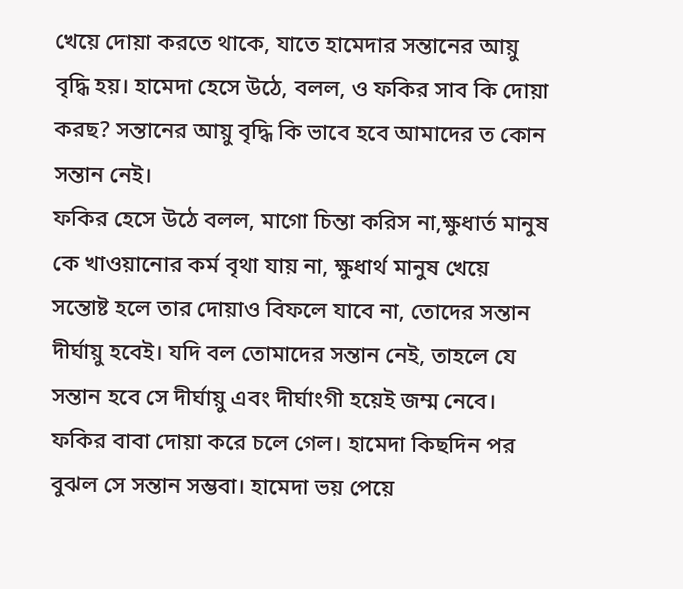খেয়ে দোয়া করতে থাকে, যাতে হামেদার সন্তানের আয়ু বৃদ্ধি হয়। হামেদা হেসে উঠে, বলল, ও ফকির সাব কি দোয়া করছ? সন্তানের আয়ু বৃদ্ধি কি ভাবে হবে আমাদের ত কোন সন্তান নেই।
ফকির হেসে উঠে বলল, মাগো চিন্তা করিস না,ক্ষুধার্ত মানুষ কে খাওয়ানোর কর্ম বৃথা যায় না, ক্ষুধার্থ মানুষ খেয়ে সন্তোষ্ট হলে তার দোয়াও বিফলে যাবে না, তোদের সন্তান দীর্ঘায়ু হবেই। যদি বল তোমাদের সন্তান নেই, তাহলে যে সন্তান হবে সে দীর্ঘায়ু এবং দীর্ঘাংগী হয়েই জম্ম নেবে। ফকির বাবা দোয়া করে চলে গেল। হামেদা কিছদিন পর বুঝল সে সন্তান সম্ভবা। হামেদা ভয় পেয়ে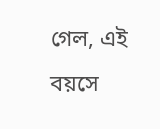গেল, এই বয়সে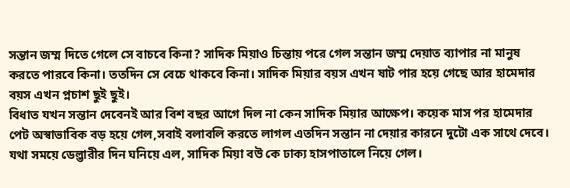সন্তান জম্ম দিতে গেলে সে বাচবে কিনা? সাদিক মিয়াও চিন্তায় পরে গেল সন্তান জম্ম দেয়াত ব্যাপার না মানুষ করতে পারবে কিনা। ততদিন সে বেচে থাকবে কিনা। সাদিক মিয়ার বয়স এখন ষাট পার হয়ে গেছে আর হামেদার বয়স এখন প্নচাশ ছুই ছুই।
বিধাত যখন সন্তান দেবেনই আর বিশ বছর আগে দিল না কেন সাদিক মিয়ার আক্ষেপ। কয়েক মাস পর হামেদার পেট অস্বাভাবিক বড় হয়ে গেল,সবাই বলাবলি করতে লাগল এতদিন সন্তান না দেয়ার কারনে দুটো এক সাথে দেবে। যথা সময়ে ডেল্ভারীর দিন ঘনিয়ে এল, সাদিক মিয়া বউ কে ঢাক্য হাসপাতালে নিয়ে গেল।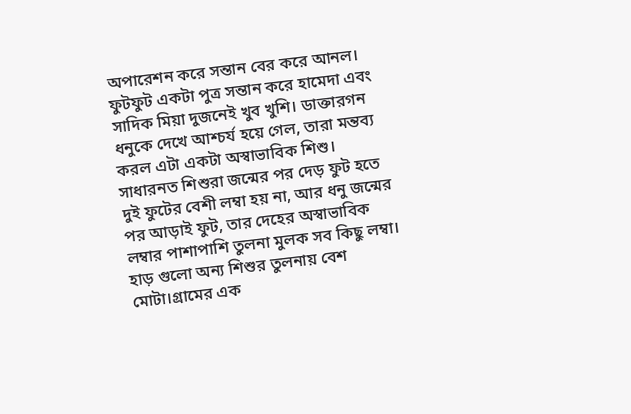অপারেশন করে সন্তান বের করে আনল। ফুটফুট একটা পুত্র সন্তান করে হামেদা এবং সাদিক মিয়া দুজনেই খুব খুশি। ডাক্তারগন ধনুকে দেখে আশ্চর্য হয়ে গেল, তারা মন্তব্য করল এটা একটা অস্বাভাবিক শিশু। সাধারনত শিশুরা জন্মের পর দেড় ফুট হতে দুই ফুটের বেশী লম্বা হয় না, আর ধনু জন্মের পর আড়াই ফুট, তার দেহের অস্বাভাবিক লম্বার পাশাপাশি তুলনা মুলক সব কিছু লম্বা। হাড় গুলো অন্য শিশুর তুলনায় বেশ মোটা।গ্রামের এক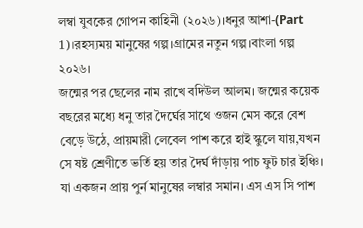লম্বা যুবকের গোপন কাহিনী (২০২৬)।ধনুর আশা-(Part 1)।রহস্যময় মানুষের গল্প।গ্রামের নতুন গল্প।বাংলা গল্প ২০২৬।
জন্মের পর ছেলের নাম রাখে বদিউল আলম। জন্মের কয়েক বছরের মধ্যে ধনু তার দৈর্ঘের সাথে ওজন মেস করে বেশ বেড়ে উঠে, প্রায়মারী লেবেল পাশ করে হাই স্কুলে যায়,যখন সে ষষ্ট শ্রেণীতে ভর্তি হয় তার দৈর্ঘ দাঁড়ায় পাচ ফুট চার ইঞ্চি। যা একজন প্রায় পুর্ন মানুষের লম্বার সমান। এস এস সি পাশ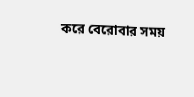করে বেরোবার সময়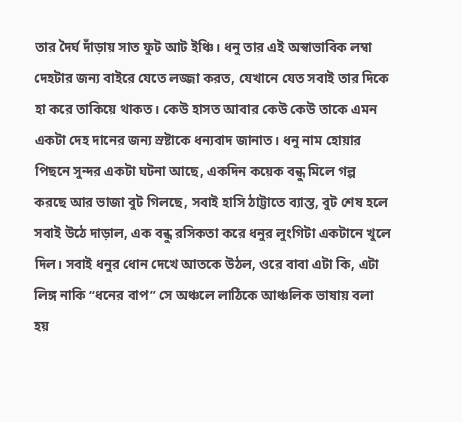তার দৈর্ঘ দাঁড়ায় সাত ফুট আট ইঞ্চি। ধনু তার এই অস্বাভাবিক লম্বা দেহটার জন্য বাইরে যেতে লজ্জা করত, যেখানে যেত সবাই তার দিকে হা করে তাকিয়ে থাকত। কেউ হাসত আবার কেউ কেউ তাকে এমন একটা দেহ দানের জন্য স্রষ্টাকে ধন্যবাদ জানাত। ধনু নাম হোয়ার পিছনে সুন্দর একটা ঘটনা আছে, একদিন কয়েক বন্ধু মিলে গল্প করছে আর ভাজা বুট গিলছে, সবাই হাসি ঠাট্টাতে ব্যাস্ত, বুট শেষ হলে সবাই উঠে দাড়াল, এক বন্ধু রসিকতা করে ধনুর লুংগিটা একটানে খুলে দিল। সবাই ধনুর ধোন দেখে আতকে উঠল, ওরে বাবা এটা কি, এটা লিঙ্গ নাকি “ধনের বাপ” সে অঞ্চলে লাঠিকে আঞ্চলিক ভাষায় বলা হয়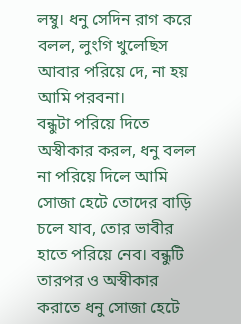লম্বু। ধনু সেদিন রাগ করে বলল, লুংগি খুলেছিস আবার পরিয়ে দে, না হয় আমি পরবনা।
বন্ধুটা পরিয়ে দিতে অস্বীকার করল, ধনু বলল না পরিয়ে দিলে আমি সোজা হেটে তোদের বাড়ি চলে যাব, তোর ভাবীর হাতে পরিয়ে নেব। বন্ধুটি তারপর ও অস্বীকার করাতে ধনু সোজা হেটে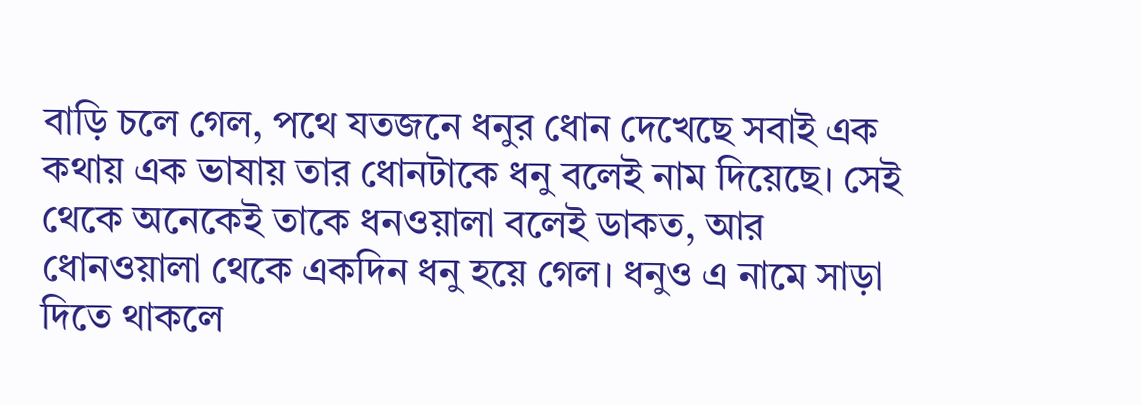বাড়ি চলে গেল, পথে যতজনে ধনুর ধোন দেখেছে সবাই এক কথায় এক ভাষায় তার ধোনটাকে ধনু বলেই নাম দিয়েছে। সেই থেকে অনেকেই তাকে ধনওয়ালা বলেই ডাকত, আর ধোনওয়ালা থেকে একদিন ধনু হয়ে গেল। ধনুও এ নামে সাড়া দিতে থাকলে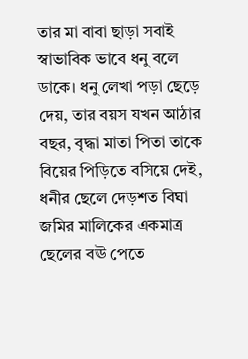তার মা বাবা ছাড়া সবাই স্বাভাবিক ভাবে ধনু বলে ডাকে। ধনু লেখা পড়া ছেড়ে দেয়, তার বয়স যখন আঠার বছর, বৃদ্ধা মাতা পিতা তাকে বিয়ের পিড়িতে বসিয়ে দেই, ধনীর ছেলে দেড়শত বিঘা জমির মালিকের একমাত্র ছেলের বঊ পেতে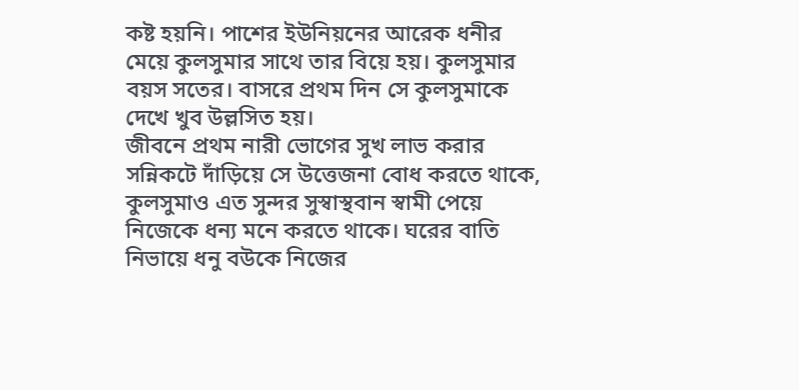কষ্ট হয়নি। পাশের ইউনিয়নের আরেক ধনীর মেয়ে কুলসুমার সাথে তার বিয়ে হয়। কুলসুমার বয়স সতের। বাসরে প্রথম দিন সে কুলসুমাকে দেখে খুব উল্লসিত হয়।
জীবনে প্রথম নারী ভোগের সুখ লাভ করার সন্নিকটে দাঁড়িয়ে সে উত্তেজনা বোধ করতে থাকে, কুলসুমাও এত সুন্দর সুস্বাস্থবান স্বামী পেয়ে নিজেকে ধন্য মনে করতে থাকে। ঘরের বাতি নিভায়ে ধনু বউকে নিজের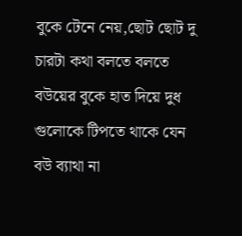বুকে টেনে নেয়,ছোট ছোট দু চারটা কথা বলতে বলতে বউয়ের বুকে হাত দিয়ে দুধ গুলোকে টিপতে থাকে যেন বউ ব্যাথা না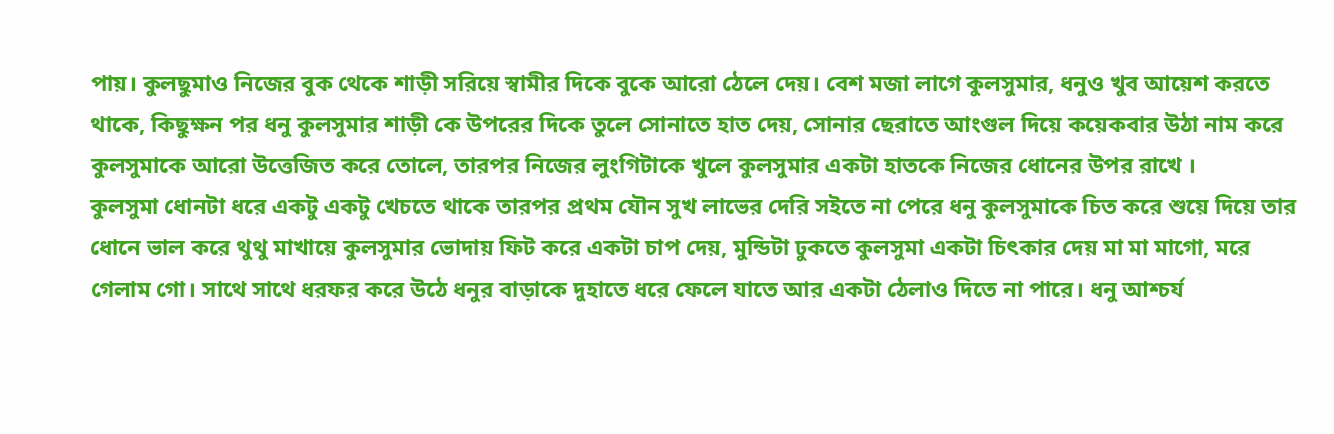পায়। কুলছুমাও নিজের বুক থেকে শাড়ী সরিয়ে স্বামীর দিকে বুকে আরো ঠেলে দেয়। বেশ মজা লাগে কুলসুমার, ধনুও খুব আয়েশ করতে থাকে, কিছুক্ষন পর ধনু কুলসুমার শাড়ী কে উপরের দিকে তুলে সোনাতে হাত দেয়, সোনার ছেরাতে আংগুল দিয়ে কয়েকবার উঠা নাম করে কুলসুমাকে আরো উত্তেজিত করে তোলে, তারপর নিজের লুংগিটাকে খুলে কুলসুমার একটা হাতকে নিজের ধোনের উপর রাখে ।
কুলসুমা ধোনটা ধরে একটু একটু খেচতে থাকে তারপর প্রথম যৌন সুখ লাভের দেরি সইতে না পেরে ধনু কুলসুমাকে চিত করে শুয়ে দিয়ে তার ধোনে ভাল করে থুথু মাখায়ে কুলসুমার ভোদায় ফিট করে একটা চাপ দেয়, মুন্ডিটা ঢুকতে কুলসুমা একটা চিৎকার দেয় মা মা মাগো, মরে গেলাম গো। সাথে সাথে ধরফর করে উঠে ধনুর বাড়াকে দুহাতে ধরে ফেলে যাতে আর একটা ঠেলাও দিতে না পারে। ধনু আশ্চর্য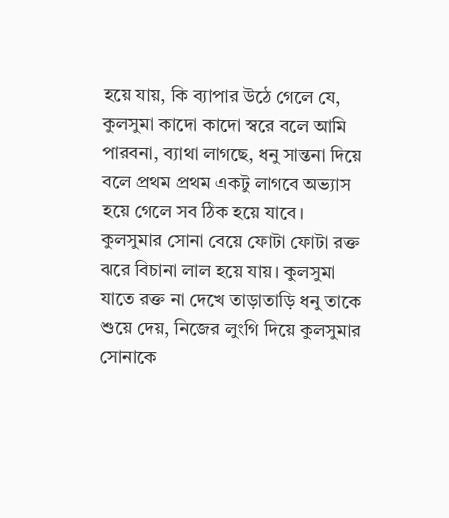হয়ে যায়, কি ব্যাপার উঠে গেলে যে, কুলসুমা কাদো কাদো স্বরে বলে আমি পারবনা, ব্যাথা লাগছে, ধনু সান্তনা দিয়ে বলে প্রথম প্রথম একটু লাগবে অভ্যাস হয়ে গেলে সব ঠিক হয়ে যাবে। কুলসুমার সোনা বেয়ে ফোটা ফোটা রক্ত ঝরে বিচানা লাল হয়ে যায়। কুলসুমা যাতে রক্ত না দেখে তাড়াতাড়ি ধনু তাকে শুয়ে দেয়, নিজের লুংগি দিয়ে কুলসুমার সোনাকে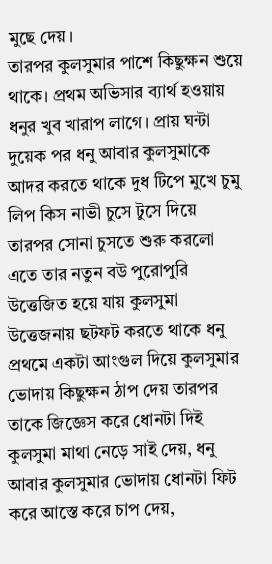মুছে দেয়।
তারপর কুলসুমার পাশে কিছুক্ষন শুয়ে থাকে। প্রথম অভিসার ব্যার্থ হওয়ায় ধনুর খুব খারাপ লাগে। প্রায় ঘন্টা দুয়েক পর ধনু আবার কুলসুমাকে আদর করতে থাকে দুধ টিপে মুখে চুমু লিপ কিস নাভী চুসে টুসে দিয়ে তারপর সোনা চুসতে শুরু করলো এতে তার নতুন বউ পুরোপুরি উত্তেজিত হয়ে যায় কুলসুমা উত্তেজনায় ছটফট করতে থাকে ধনু প্রথমে একটা আংগুল দিয়ে কুলসুমার ভোদায় কিছুক্ষন ঠাপ দেয় তারপর তাকে জিজ্ঞেস করে ধোনটা দিই কুলসুমা মাথা নেড়ে সাই দেয়, ধনু আবার কুলসুমার ভোদায় ধোনটা ফিট করে আস্তে করে চাপ দেয়,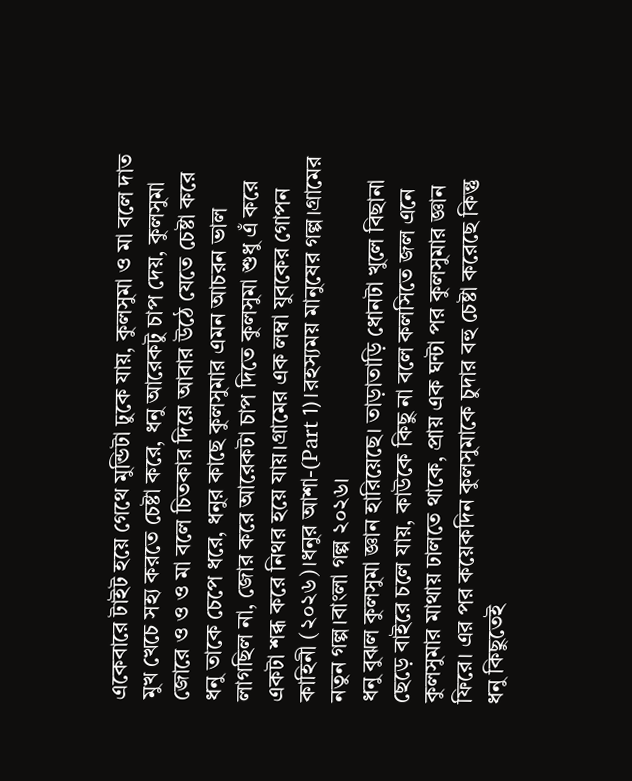একেবারে টাইট হয়ে গেথে মুন্ডিটা ঢুকে যায়, কুলসুমা ও মা বলে দাত মুখ খেচে সহ্য করতে চেষ্টা করে, ধনু আরেকটু চাপ দেয়, কুলসুমা জোরে ও ও ও মা বলে চিতকার দিয়ে আবার উঠে যেতে চেষ্টা করে ধনু তাকে চেপে ধরে, ধনুর কাছে কুলসুমার এমন আচরন ভাল লাগছিল না, জোর করে আরেকটা চাপ দিতে কুলসুমা শুধু এঁ করে একটা শব্ধ করে নিথর হয়ে যায়।গ্রামের এক লম্বা যুবকের গোপন কাহিনী (২০২৬)।ধনুর আশা-(Part 1)।রহস্যময় মানুষের গল্প।গ্রামের নতুন গল্প।বাংলা গল্প ২০২৬।
ধনু বুঝল কুলসুমা জ্ঞান হারিয়েছে। তাড়াতাড়ি ধোনটা খুলে বিছানা ছেড়ে বাইরে চলে যায়, কাউকে কিছু না বলে কলসিতে জল এনে কুলসুমার মাথায় ঢালতে থাকে, প্রায় এক ঘন্টা পর কুলসুমার জ্ঞান ফিরে। এর পর কয়েকদিন কুলসুমাকে চুদার বহু চেষ্টা করেছে কিন্তু ধনু কিছুতেই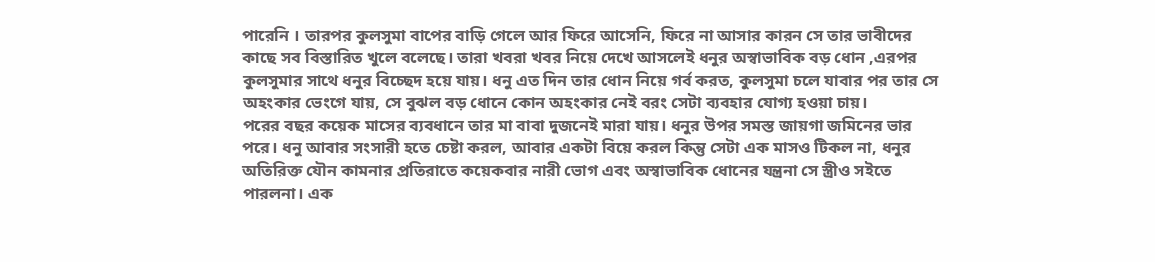পারেনি । তারপর কুলসুমা বাপের বাড়ি গেলে আর ফিরে আসেনি, ফিরে না আসার কারন সে তার ভাবীদের কাছে সব বিস্তারিত খুলে বলেছে। তারা খবরা খবর নিয়ে দেখে আসলেই ধনুর অস্বাভাবিক বড় ধোন ,এরপর কুলসুমার সাথে ধনুর বিচ্ছেদ হয়ে যায়। ধনু এত দিন তার ধোন নিয়ে গর্ব করত, কুলসুমা চলে যাবার পর তার সে অহংকার ভেংগে যায়, সে বুঝল বড় ধোনে কোন অহংকার নেই বরং সেটা ব্যবহার যোগ্য হওয়া চায়।
পরের বছর কয়েক মাসের ব্যবধানে তার মা বাবা দুজনেই মারা যায়। ধনুর উপর সমস্ত জায়গা জমিনের ভার পরে। ধনু আবার সংসারী হতে চেষ্টা করল, আবার একটা বিয়ে করল কিন্তু সেটা এক মাসও টিকল না, ধনুর অতিরিক্ত যৌন কামনার প্রতিরাতে কয়েকবার নারী ভোগ এবং অস্বাভাবিক ধোনের যন্ত্রনা সে স্ত্রীও সইতে পারলনা। এক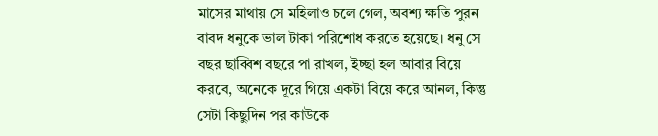মাসের মাথায় সে মহিলাও চলে গেল, অবশ্য ক্ষতি পুরন বাবদ ধনুকে ভাল টাকা পরিশোধ করতে হয়েছে। ধনু সে বছর ছাব্বিশ বছরে পা রাখল, ইচ্ছা হল আবার বিয়ে করবে, অনেকে দূরে গিয়ে একটা বিয়ে করে আনল, কিন্তু সেটা কিছুদিন পর কাউকে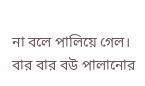না বলে পালিয়ে গেল।
বার বার বউ পালানোর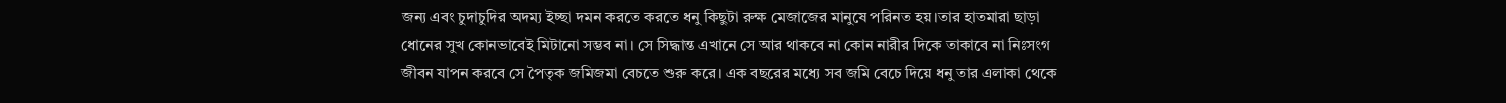জন্য এবং চুদাচুদির অদম্য ইচ্ছা দমন করতে করতে ধনু কিছুটা রুক্ষ মেজাজের মানুষে পরিনত হয়।তার হাতমারা ছাড়া ধোনের সুখ কোনভাবেই মিটানো সম্ভব না। সে সিদ্ধান্ত এখানে সে আর থাকবে না কোন নারীর দিকে তাকাবে না নিঃসংগ জীবন যাপন করবে সে পৈতৃক জমিজমা বেচতে শুরু করে। এক বছরের মধ্যে সব জমি বেচে দিয়ে ধনু তার এলাকা থেকে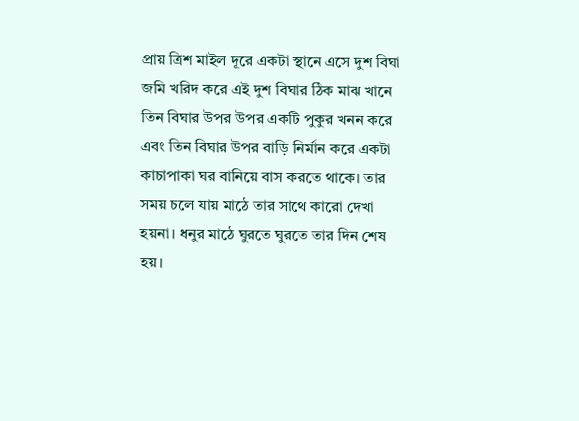প্রায় ত্রিশ মাইল দূরে একটা স্থানে এসে দুশ বিঘা জমি খরিদ করে এই দুশ বিঘার ঠিক মাঝ খানে তিন বিঘার উপর উপর একটি পুকুর খনন করে এবং তিন বিঘার উপর বাড়ি নির্মান করে একটা কাচাপাকা ঘর বানিয়ে বাস করতে থাকে। তার সময় চলে যায় মাঠে তার সাথে কারো দেখা হয়না। ধনুর মাঠে ঘুরতে ঘুরতে তার দিন শেষ হয়।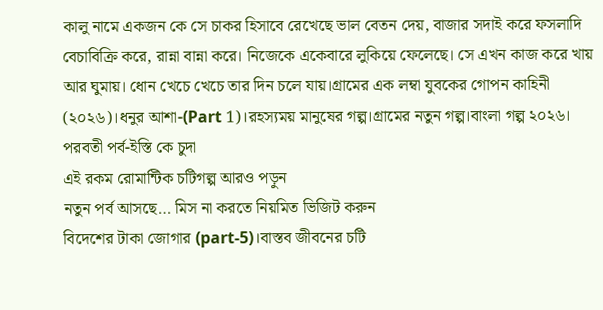কালু নামে একজন কে সে চাকর হিসাবে রেখেছে ভাল বেতন দেয়, বাজার সদাই করে ফসলাদি বেচাবিক্রি করে, রান্না বান্না করে। নিজেকে একেবারে লুকিয়ে ফেলেছে। সে এখন কাজ করে খায় আর ঘুমায়। ধোন খেচে খেচে তার দিন চলে যায়।গ্রামের এক লম্বা যুবকের গোপন কাহিনী (২০২৬)।ধনুর আশা-(Part 1)।রহস্যময় মানুষের গল্প।গ্রামের নতুন গল্প।বাংলা গল্প ২০২৬।
পরবতী পর্ব-ইস্তি কে চুদা
এই রকম রোমান্টিক চটিগল্প আরও পড়ুন
নতুন পর্ব আসছে… মিস না করতে নিয়মিত ভিজিট করুন
বিদেশের টাকা জোগার (part-5)।বাস্তব জীবনের চটি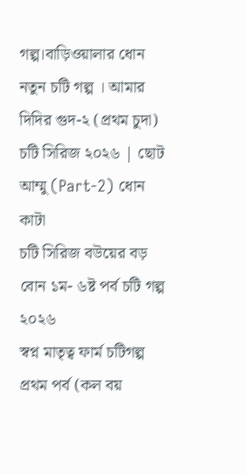গল্প।বাড়িওয়ালার ধোন
নতুন চটি গল্প । আমার দিদির গুদ-২ (প্রথম চুদা)
চটি সিরিজ ২০২৬ | ছোট আম্মু (Part-2) ধোন কাটা
চটি সিরিজ বউয়ের বড় বোন ১ম- ৬ষ্ট পর্ব চটি গল্প ২০২৬
স্বপ্ন মাতৃত্ব ফার্ম চটিগল্প প্রথম পর্ব (কল বয়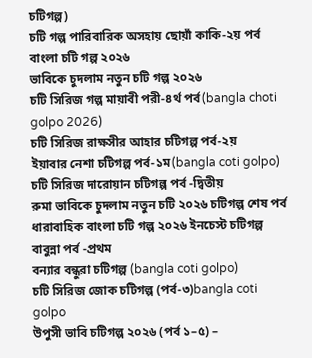চটিগল্প)
চটি গল্প পারিবারিক অসহায় ছোয়াঁ কাকি-২য় পর্ব বাংলা চটি গল্প ২০২৬
ভাবিকে চুদলাম নতুন চটি গল্প ২০২৬
চটি সিরিজ গল্প মায়াবী পরী-৪র্থ পর্ব(bangla choti golpo 2026)
চটি সিরিজ রাক্ষসীর আহার চটিগল্প পর্ব-২য়
ইয়াবার নেশা চটিগল্প পর্ব-১ম(bangla coti golpo)
চটি সিরিজ দারোয়ান চটিগল্প পর্ব -দ্বিতীয়
রুমা ভাবিকে চুদলাম নতুন চটি ২০২৬ চটিগল্প শেষ পর্ব
ধারাবাহিক বাংলা চটি গল্প ২০২৬ ইনচেস্ট চটিগল্প বাবুন্না পর্ব -প্রথম
বন্যার বন্ধুরা চটিগল্প (bangla coti golpo)
চটি সিরিজ জোক চটিগল্প (পর্ব-৩)bangla coti golpo
উপুসী ভাবি চটিগল্প ২০২৬ (পর্ব ১–৫) –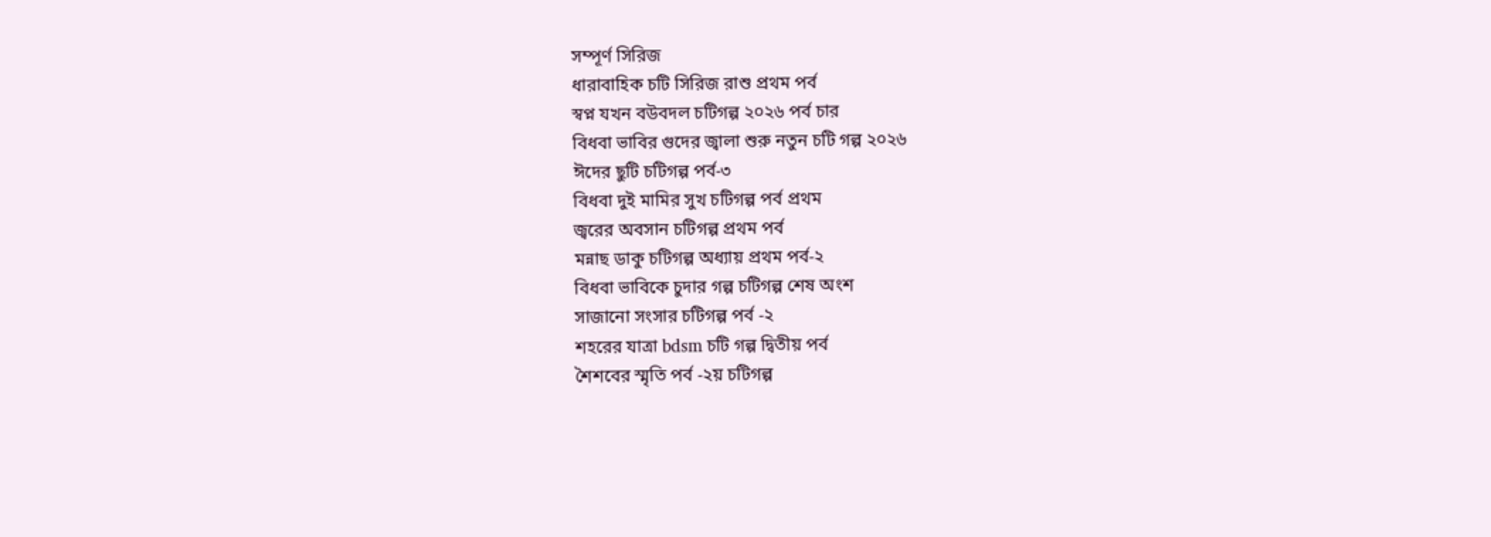সম্পূর্ণ সিরিজ
ধারাবাহিক চটি সিরিজ রাশু প্রথম পর্ব
স্বপ্ন যখন বউবদল চটিগল্প ২০২৬ পর্ব চার
বিধবা ভাবির গুদের জ্বালা শুরু নতুন চটি গল্প ২০২৬
ঈদের ছুটি চটিগল্প পর্ব-৩
বিধবা দুই মামির সুখ চটিগল্প পর্ব প্রথম
জ্বরের অবসান চটিগল্প প্রথম পর্ব
মন্নাছ ডাকু চটিগল্প অধ্যায় প্রথম পর্ব-২
বিধবা ভাবিকে চুদার গল্প চটিগল্প শেষ অংশ
সাজানো সংসার চটিগল্প পর্ব -২
শহরের যাত্রা bdsm চটি গল্প দ্বিতীয় পর্ব
শৈশবের স্মৃতি পর্ব -২য় চটিগল্প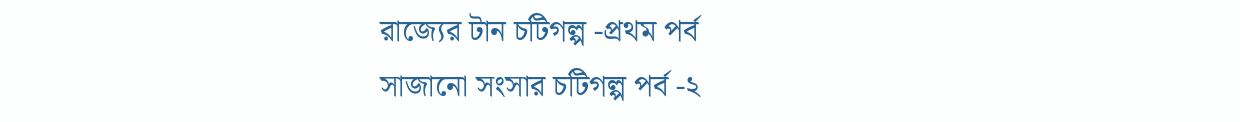রাজ্যের টান চটিগল্প -প্রথম পর্ব
সাজানো সংসার চটিগল্প পর্ব -২